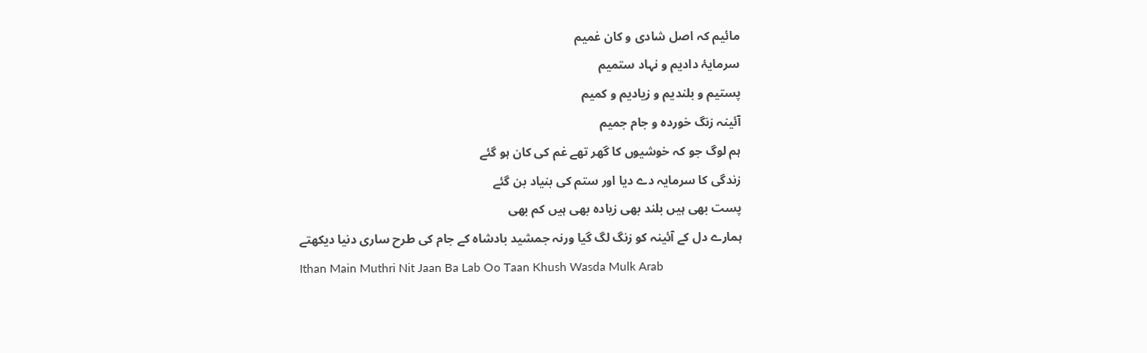مائیم کہ اصل شادی و کان غمیم
سرمایۂ دادیم و نہاد ستمیم
پستیم و بلندیم و زیادیم و کمیم
آئینہ زنگ خوردہ و جام جمیم
ہم لوگ جو کہ خوشیوں کا گھر تھے غم کی کان ہو گئے
زندگی کا سرمایہ دے دیا اور ستم کی بنیاد بن گئے
پست بھی ہیں بلند بھی زیادہ بھی ہیں کم بھی
ہمارے دل کے آئینہ کو زنگ لگ گیا ورنہ جمشید بادشاہ کے جام کی طرح ساری دنیا دیکھتے
Ithan Main Muthri Nit Jaan Ba Lab Oo Taan Khush Wasda Mulk Arab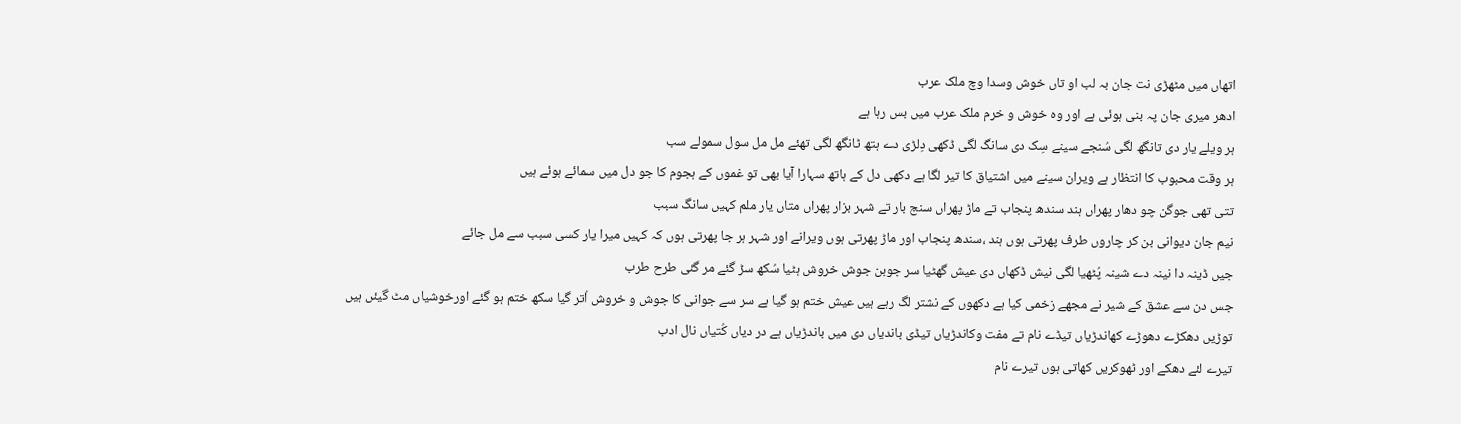اتھاں میں مٹھڑی نت جان بہ لب او تاں خوش وسدا وچ ملک عرب
ادھر میری جان پہ بنی ہوئی ہے اور وہ خوش و خرم ملک عرب میں بس رہا ہے
ہر ویلے یار دی تانگھ لگی سُنجے سینے سِک دی سانگ لگی ڈکھی دِلڑی دے ہتھ ٹانگھ لگی تھئے مل مل سول سمولے سب
ہر وقت محبوب کا انتظار ہے ویران سینے میں اشتیاق کا تیر لگا ہے دکھی دل کے ہاتھ سہارا آیا بھی تو غموں کے ہجوم کا جو دل میں سمائے ہوئے ہیں
تتی تھی جوگن چو دھار پھراں ہند سندھ پنجاب تے ماڑ پھراں سنج بار تے شہر بزار پھراں متاں یار ملم کہیں سانگ سبب
نیم جان دیوانی بن کر چاروں طرف پھرتی ہوں ہند ،سندھ پنجاب اور ماڑ پھرتی ہوں ویرانے اور شہر ہر جا پھرتی ہوں کہ کہیں میرا یار کسی سبب سے مل جائے
جیں ڈینہ دا نینہ دے شینہ پُٹھیا لگی نیش ڈکھاں دی عیش گھٹیا سر جوبن جوش خروش ہٹیا سُکھ سڑ گئے مر گئی طرح طرب
جس دن سے عشق کے شیر نے مجھے زخمی کیا ہے دکھوں کے نشتر لگ رہے ہیں عیش ختم ہو گیا ہے سر سے جوانی کا جوش و خروش اُتر گیا سکھ ختم ہو گئے اورخوشیاں مٹ گیئں ہیں
توڑیں دھکڑے دھوڑے کھاندڑیاں تیڈے نام تے مفت وکاندڑیاں تیڈی باندیاں دی میں باندڑیاں ہے در دیاں کُتیاں نال ادب
تیرے لئے دھکے اور ٹھوکریں کھاتی ہوں تیرے نام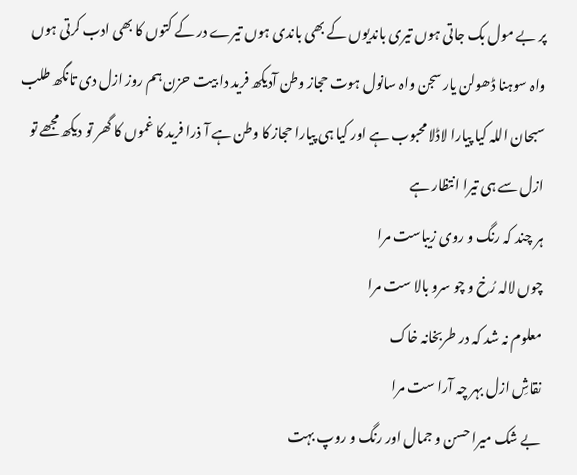پر بے مول بک جاتی ہوں تیری باندیوں کے بھی باندی ہوں تیرے در کے کتوں کا بھی ادب کرتی ہوں
واہ سوہنا ڈھولن یار سجن واہ سانول ہوت حجاز وطن آدیکھ فرید دا بیت حزن ہم روز ازل دی تانگھ طلب
سبحان اللہ کیا پیارا لاڈلا محبوب ہے اور کیا ہی پیارا حجاز کا وطن ہے آ ذرا فرید کا غموں کا گھر تو دیکھ مجھے تو ازل سے ہی تیرا انتظار ہے
ہر چند کہ رنگ و روی زیباست مرا
چوں لالہ رُخ و چو سرو بالا ست مرا
معلوم نہ شد کہ در طربخانہ خاک
نقاشِ ازل بہر چہ آرا ست مرا
بے شک میرا حسن و جمال اور رنگ و روپ بہت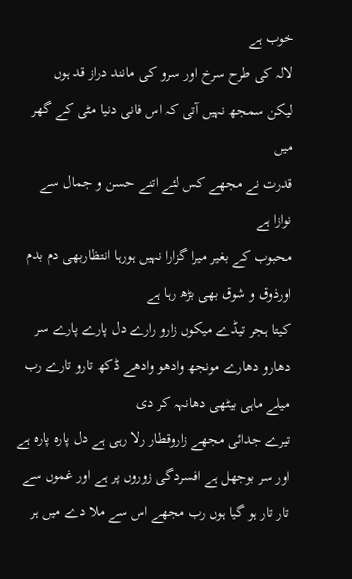خوب ہے
لالہ کی طرح سرخ اور سرو کی مانند دراز قد ہوں
لیکن سمجھ نہیں آتی کہ اس فانی دنیا مٹی کے گھر میں
قدرت نے مجھے کس لئے اتنے حسن و جمال سے نوازا ہے
محبوب کے بغیر میرا گزارا نہیں ہورہا انتظاربھی دم بدم اورذوق و شوق بھی بڑھ رہا ہے
کیتا ہجر تیڈے میکوں زارو رارے دل پارے پارے سر دھارو دھارے مونجھ وادھو وادھے ڈکھ تارو تارے رب میلے ماہی بیٹھی دھانہہ کر دی
تیرے جدائی مجھے زاروقطار رلا رہی ہے دل پارہ پارہ ہے اور سر بوجھل ہے افسردگی زوروں پر ہے اور غموں سے تار تار ہو گیا ہوں رب مجھے اس سے ملا دے میں ہر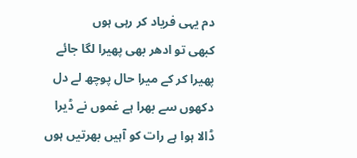دم یہی فریاد کر رہی ہوں
کبھی تو ادھر بھی پھیرا لگا جائے پھیرا کر کے میرا حال پوچھ لے دل دکھوں سے بھرا ہے غموں نے ڈیرا ڈالا ہوا ہے رات کو آہیں بھرتیں ہوں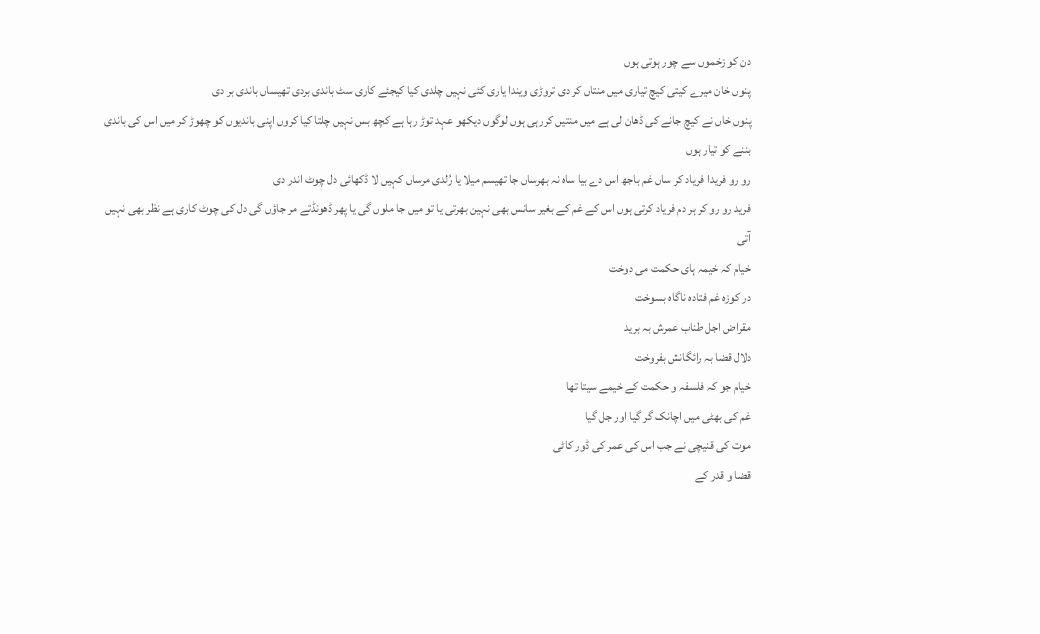دن کو زخموں سے چور ہوتی ہوں
پنوں خان میرے کیتی کیچ تیاری میں منتاں کر دی تروڑی ویندا یاری کئی نہیں چلدی کیا کیجئے کاری سٹ باندی بردی تھیساں باندی بر دی
پنوں خاں نے کیچ جانے کی ڈھان لی ہے میں منتیں کررہی ہوں لوگوں دیکھو عہد توڑ رہا ہے کچھ بس نہیں چلتا کیا کروں اپنی باندیوں کو چھوڑ کر میں اس کی باندی بننے کو تیار ہوں
رو رو فریدا فریاد کر ساں غم باجھ اس دے بیا ساہ نہ بھرساں جا تھیسم میلا یا رُلدی مرساں کہیں لا ڈکھائی دل چوٹ اندر دی
فرید رو رو کر ہر دم فریاد کرتی ہوں اس کے غم کے بغیر سانس بھی نہین بھرتی یا تو میں جا ملوں گی یا پھر ڈھونڈتے مر جاؤں گی دل کی چوٹ کاری ہے نظر بھی نہیں آتی
خیام کہ خیمہ ہای حکمت می دوخت
در کوزہ غم فتادہ ناگاہ بسوخت
مقراض اجل طناب عمرش بہ برید
دلال قضا بہ رائگانش بفروخت
خیام جو کہ فلسفہ و حکمت کے خیمے سیتا تھا
غم کی بھٹی میں اچانک گر گیا اور جل گیا
موت کی قنیچی نے جب اس کی عمر کی ڈور کاٹی
قضا و قدر کے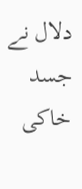دلال نے جسد خاکی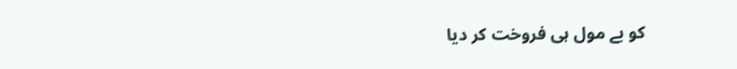کو بے مول ہی فروخت کر دیا